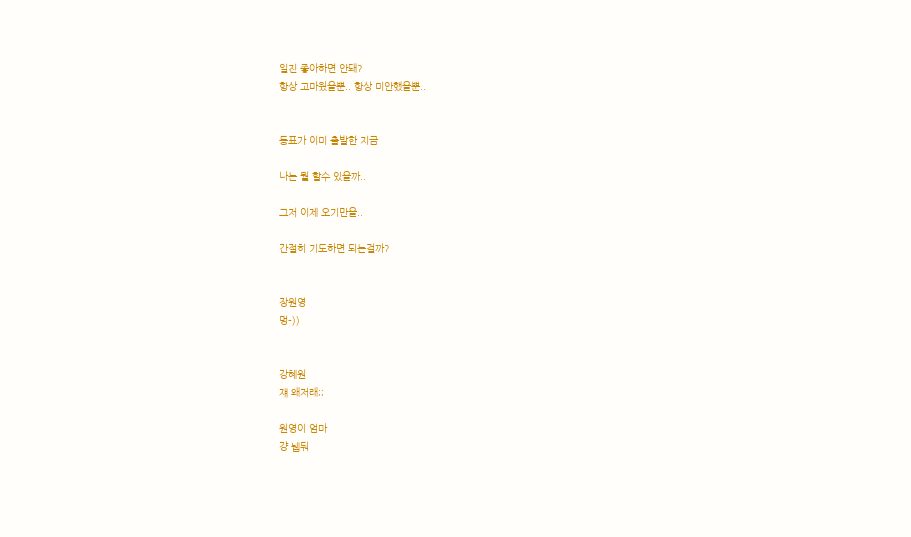일진 좋아하면 안돼?
항상 고마웠을뿐.. 항상 미안했을뿐..


동표가 이미 출발한 지금

나는 뭘 할수 있을까..

그저 이제 오기만을..

간절히 기도하면 되는걸까?


장원영
멍-))


강혜원
쟤 왜저래;;

원영이 엄마
걍 뉍둬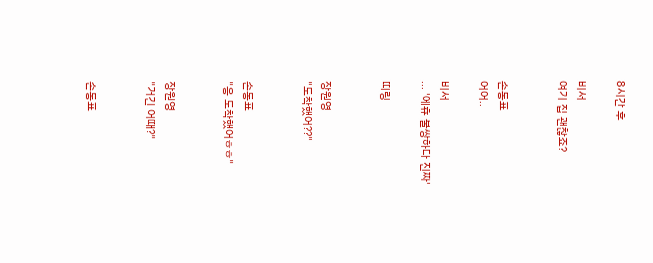8시간 후

비서
여기 집 괜찮죠?


손동표
어어..

비서
... '에휴 불쌍하다 진짜'

띠링


장원영
"도착했어??"


손동표
"응 도착했어ㅎㅎ"


장원영
"거긴 어때?"


손동표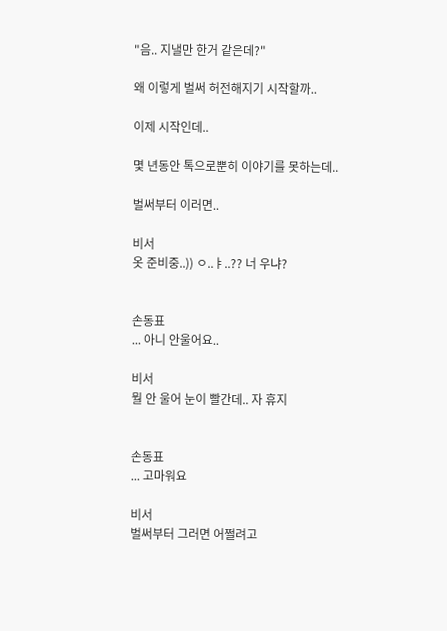"음.. 지낼만 한거 같은데?"

왜 이렇게 벌써 허전해지기 시작할까..

이제 시작인데..

몇 년동안 톡으로뿐히 이야기를 못하는데..

벌써부터 이러면..

비서
옷 준비중..)) ㅇ..ㅑ..?? 너 우냐?


손동표
... 아니 안울어요..

비서
뭘 안 울어 눈이 빨간데.. 자 휴지


손동표
... 고마워요

비서
벌써부터 그러면 어쩔려고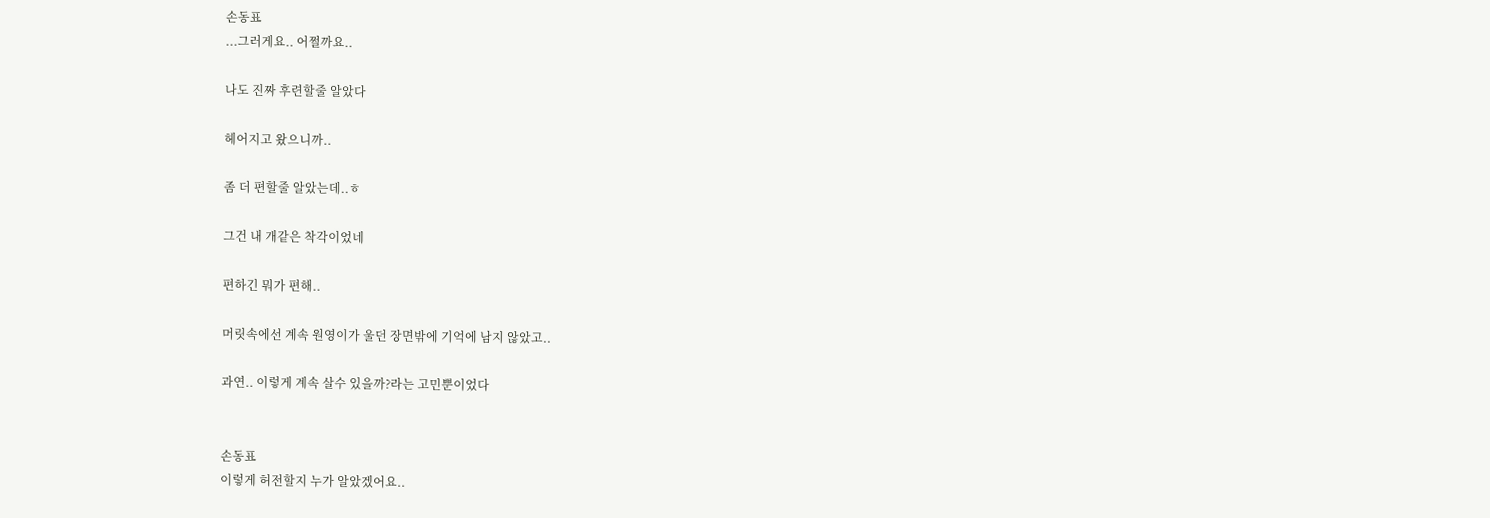손동표
...그러게요.. 어쩔까요..

나도 진짜 후련할줄 알았다

헤어지고 왔으니까..

좀 더 편할줄 알았는데..ㅎ

그건 내 개같은 착각이었네

편하긴 뭐가 편해..

머릿속에선 계속 원영이가 울던 장면밖에 기억에 남지 않았고..

과연.. 이렇게 계속 살수 있을까?라는 고민뿐이었다


손동표
이렇게 허전할지 누가 알았겠어요..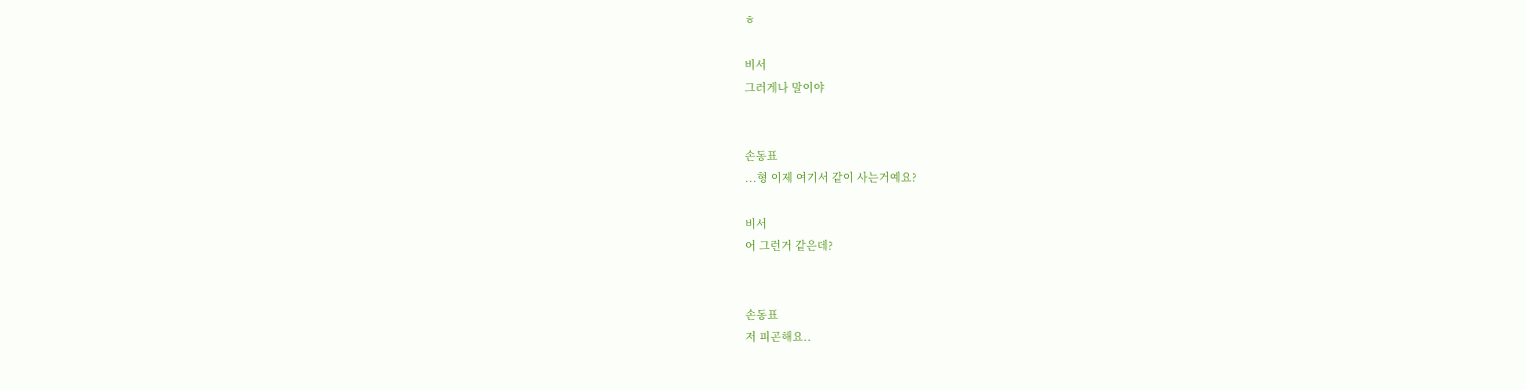ㅎ

비서
그러게나 말이야


손동표
...형 이제 여기서 같이 사는거예요?

비서
어 그런거 같은데?


손동표
저 피곤해요..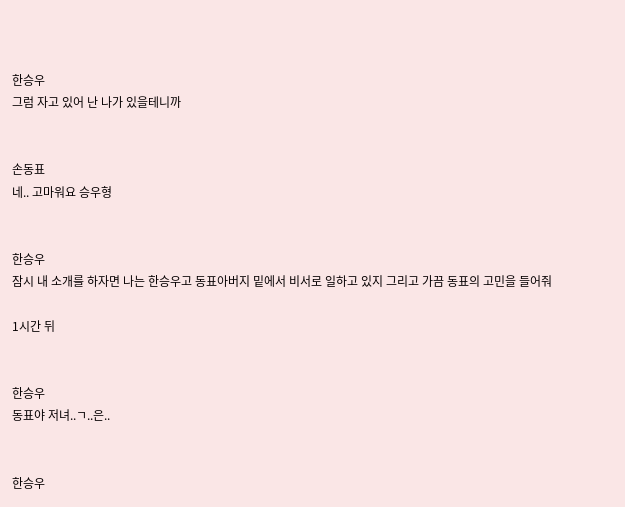한승우
그럼 자고 있어 난 나가 있을테니까


손동표
네.. 고마워요 승우형


한승우
잠시 내 소개를 하자면 나는 한승우고 동표아버지 밑에서 비서로 일하고 있지 그리고 가끔 동표의 고민을 들어줘

1시간 뒤


한승우
동표야 저녀..ㄱ..은..


한승우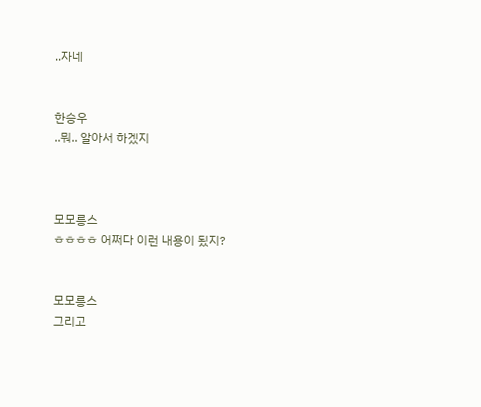..자네


한승우
..뭐.. 알아서 하겠지



모모릉스
ㅎㅎㅎㅎ 어쩌다 이런 내용이 됬지?


모모릉스
그리고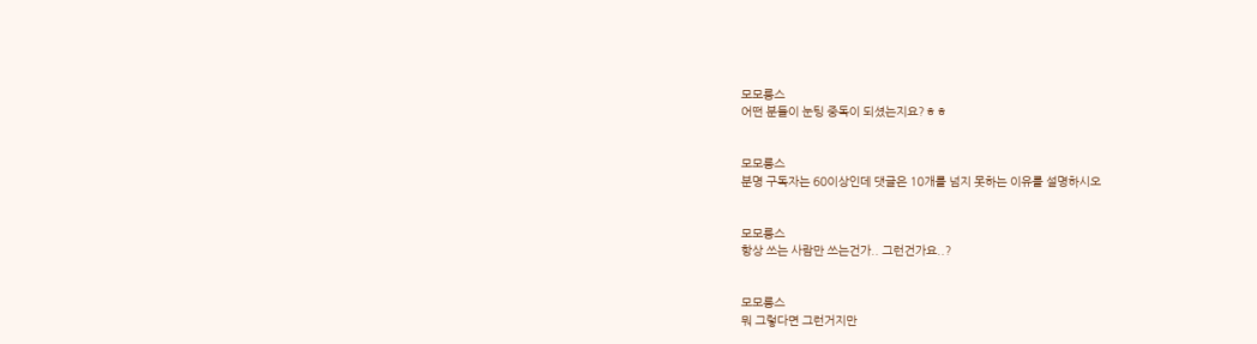모모릉스
어떤 분들이 눈팅 중독이 되셨는지요?ㅎㅎ


모모릉스
분명 구독자는 60이상인데 댓글은 10개를 넘지 못하는 이유를 설명하시오


모모릉스
항상 쓰는 사람만 쓰는건가.. 그런건가요..?


모모릉스
뭐 그렇다면 그런거지만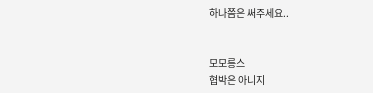하나쯤은 써주세요..


모모릉스
협박은 아니지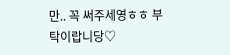만.. 꼭 써주세영ㅎㅎ 부탁이랍니당♡